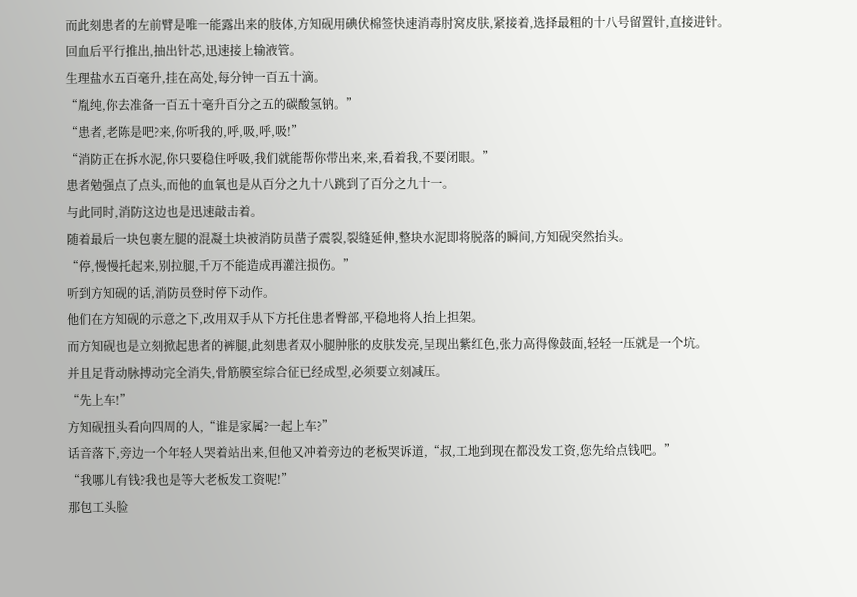而此刻患者的左前臂是唯一能露出来的肢体,方知砚用碘伏棉签快速消毒肘窝皮肤,紧接着,选择最粗的十八号留置针,直接进针。
回血后平行推出,抽出针芯,迅速接上输液管。
生理盐水五百毫升,挂在高处,每分钟一百五十滴。
“胤纯,你去准备一百五十毫升百分之五的碳酸氢钠。”
“患者,老陈是吧?来,你听我的,呼,吸,呼,吸!”
“消防正在拆水泥,你只要稳住呼吸,我们就能帮你带出来,来,看着我,不要闭眼。”
患者勉强点了点头,而他的血氧也是从百分之九十八跳到了百分之九十一。
与此同时,消防这边也是迅速敲击着。
随着最后一块包裹左腿的混凝土块被消防员凿子震裂,裂缝延伸,整块水泥即将脱落的瞬间,方知砚突然抬头。
“停,慢慢托起来,别拉腿,千万不能造成再灌注损伤。”
听到方知砚的话,消防员登时停下动作。
他们在方知砚的示意之下,改用双手从下方托住患者臀部,平稳地将人抬上担架。
而方知砚也是立刻掀起患者的裤腿,此刻患者双小腿肿胀的皮肤发亮,呈现出紫红色,张力高得像鼓面,轻轻一压就是一个坑。
并且足背动脉搏动完全消失,骨筋膜室综合征已经成型,必须要立刻减压。
“先上车!”
方知砚扭头看向四周的人,“谁是家属?一起上车?”
话音落下,旁边一个年轻人哭着站出来,但他又冲着旁边的老板哭诉道,“叔,工地到现在都没发工资,您先给点钱吧。”
“我哪儿有钱?我也是等大老板发工资呢!”
那包工头脸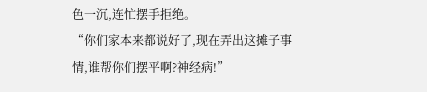色一沉,连忙摆手拒绝。
“你们家本来都说好了,现在弄出这摊子事情,谁帮你们摆平啊?神经病!”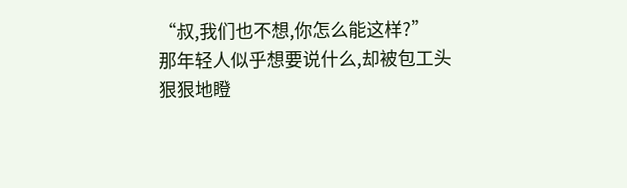“叔,我们也不想,你怎么能这样?”
那年轻人似乎想要说什么,却被包工头狠狠地瞪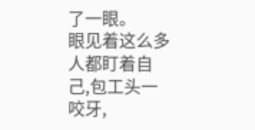了一眼。
眼见着这么多人都盯着自己,包工头一咬牙,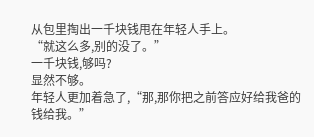从包里掏出一千块钱甩在年轻人手上。
“就这么多,别的没了。”
一千块钱,够吗?
显然不够。
年轻人更加着急了,“那,那你把之前答应好给我爸的钱给我。”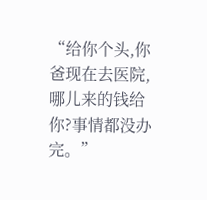“给你个头,你爸现在去医院,哪儿来的钱给你?事情都没办完。”